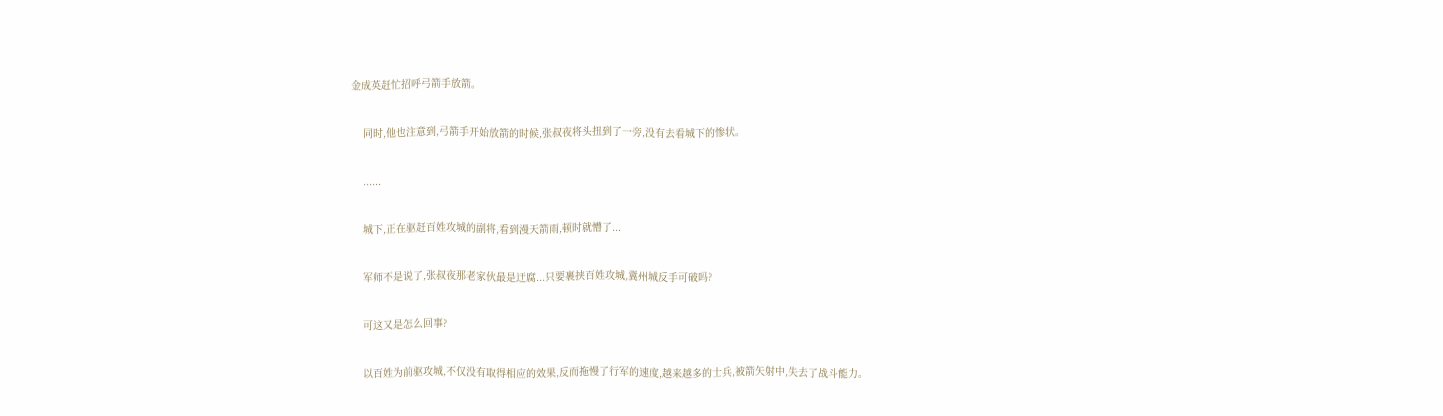金成英赶忙招呼弓箭手放箭。


    同时,他也注意到,弓箭手开始放箭的时候,张叔夜将头扭到了一旁,没有去看城下的惨状。


    ......


    城下,正在驱赶百姓攻城的副将,看到漫天箭雨,顿时就懵了...


    军师不是说了,张叔夜那老家伙最是迂腐...只要裹挟百姓攻城,冀州城反手可破吗?


    可这又是怎么回事?


    以百姓为前驱攻城,不仅没有取得相应的效果,反而拖慢了行军的速度,越来越多的士兵,被箭矢射中,失去了战斗能力。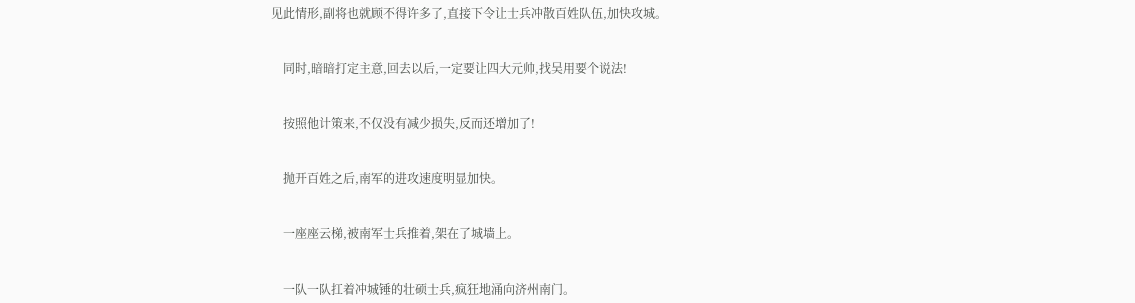见此情形,副将也就顾不得许多了,直接下令让士兵冲散百姓队伍,加快攻城。


    同时,暗暗打定主意,回去以后,一定要让四大元帅,找吴用要个说法!


    按照他计策来,不仅没有减少损失,反而还增加了!


    抛开百姓之后,南军的进攻速度明显加快。


    一座座云梯,被南军士兵推着,架在了城墙上。


    一队一队扛着冲城锤的壮硕士兵,疯狂地涌向济州南门。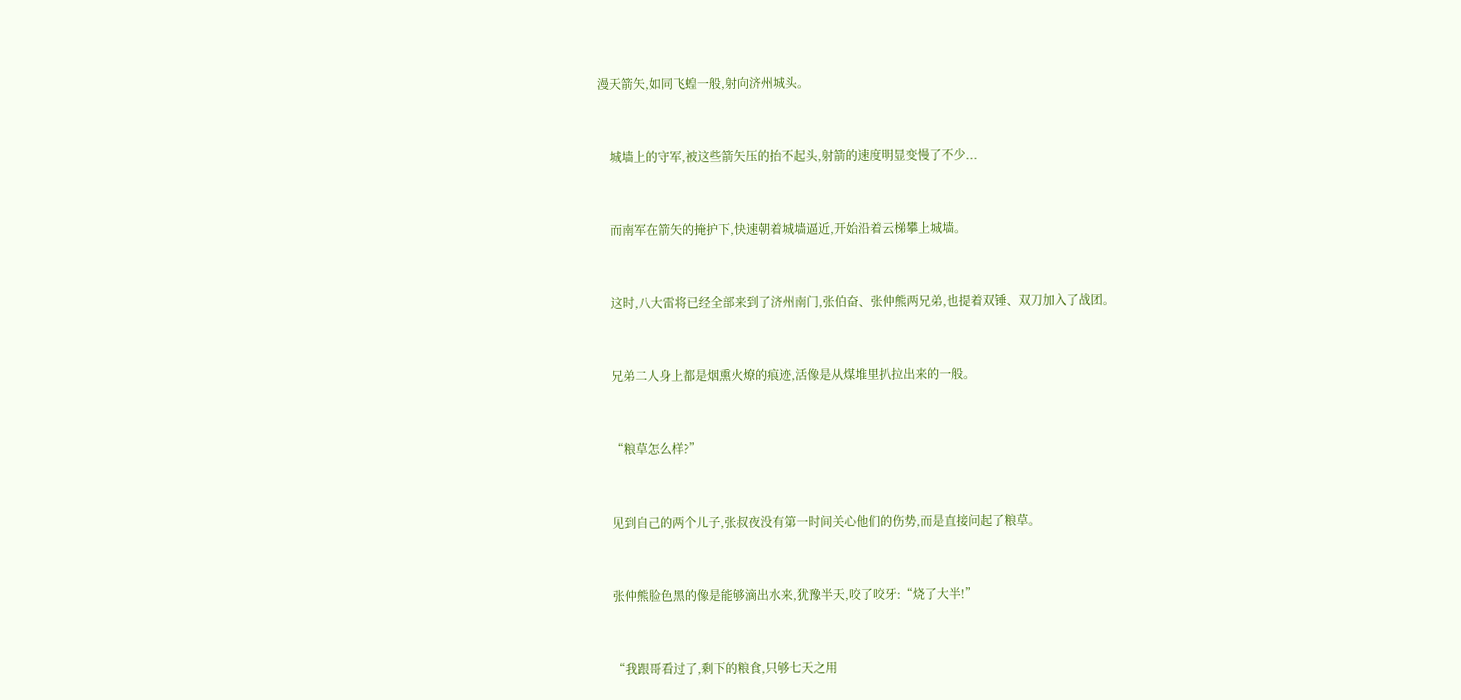漫天箭矢,如同飞蝗一般,射向济州城头。


    城墙上的守军,被这些箭矢压的抬不起头,射箭的速度明显变慢了不少...


    而南军在箭矢的掩护下,快速朝着城墙逼近,开始沿着云梯攀上城墙。


    这时,八大雷将已经全部来到了济州南门,张伯奋、张仲熊两兄弟,也提着双锤、双刀加入了战团。


    兄弟二人身上都是烟熏火燎的痕迹,活像是从煤堆里扒拉出来的一般。


    “粮草怎么样?”


    见到自己的两个儿子,张叔夜没有第一时间关心他们的伤势,而是直接问起了粮草。


    张仲熊脸色黑的像是能够滴出水来,犹豫半天,咬了咬牙:“烧了大半!”


    “我跟哥看过了,剩下的粮食,只够七天之用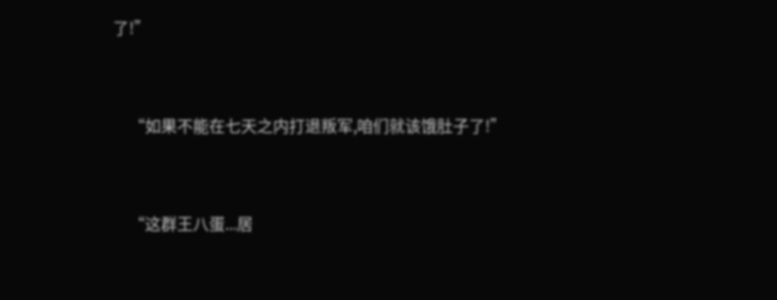了!”


    “如果不能在七天之内打退叛军,咱们就该饿肚子了!”


    “这群王八蛋...居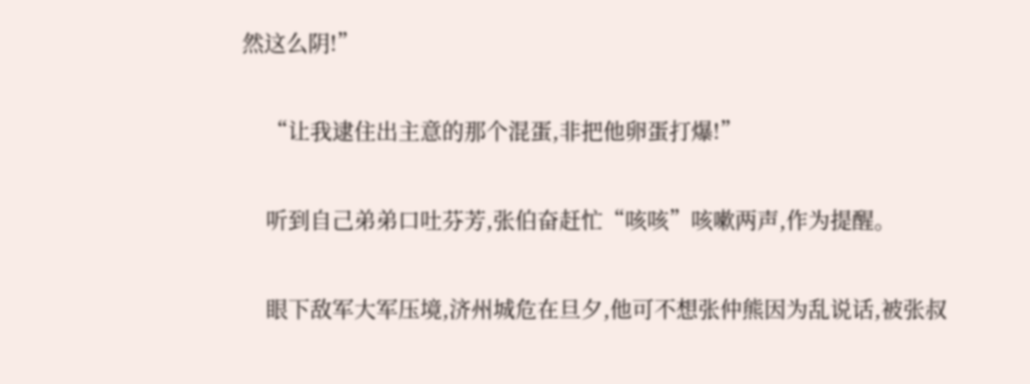然这么阴!”


    “让我逮住出主意的那个混蛋,非把他卵蛋打爆!”


    听到自己弟弟口吐芬芳,张伯奋赶忙“咳咳”咳嗽两声,作为提醒。


    眼下敌军大军压境,济州城危在旦夕,他可不想张仲熊因为乱说话,被张叔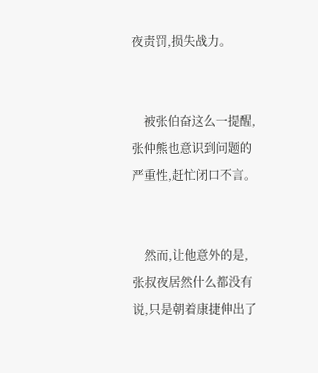夜责罚,损失战力。


    被张伯奋这么一提醒,张仲熊也意识到问题的严重性,赶忙闭口不言。


    然而,让他意外的是,张叔夜居然什么都没有说,只是朝着康捷伸出了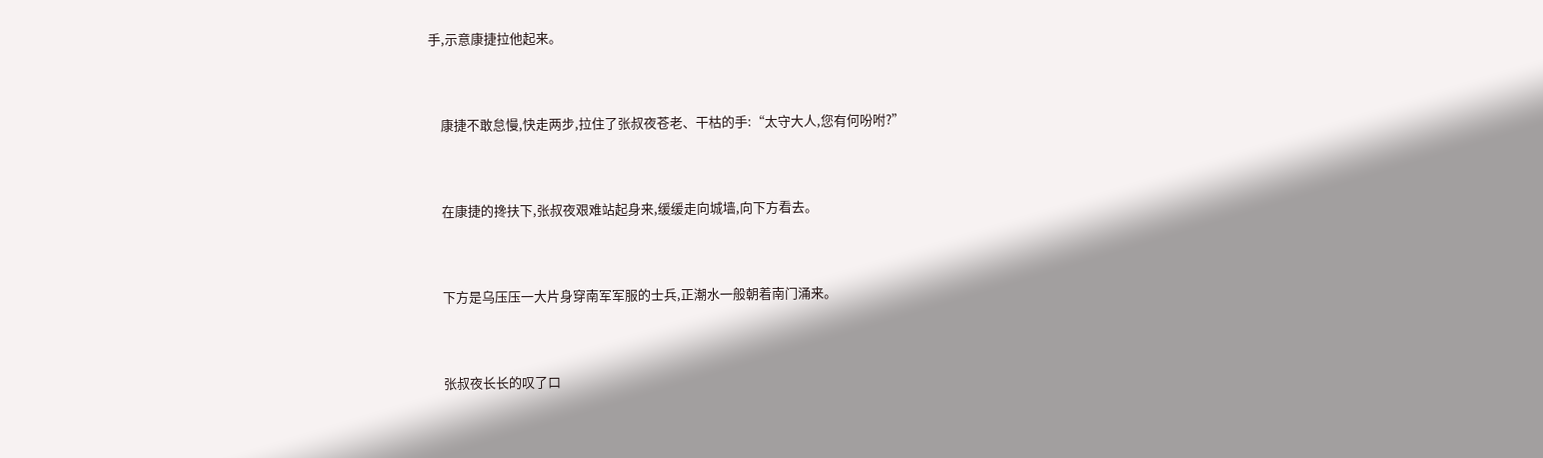手,示意康捷拉他起来。


    康捷不敢怠慢,快走两步,拉住了张叔夜苍老、干枯的手:“太守大人,您有何吩咐?”


    在康捷的搀扶下,张叔夜艰难站起身来,缓缓走向城墙,向下方看去。


    下方是乌压压一大片身穿南军军服的士兵,正潮水一般朝着南门涌来。


    张叔夜长长的叹了口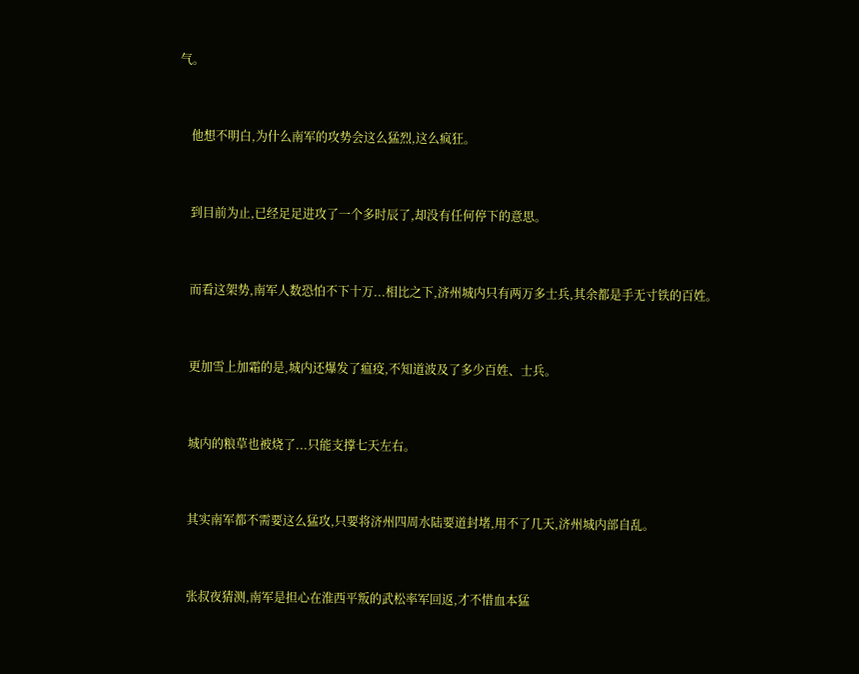气。


    他想不明白,为什么南军的攻势会这么猛烈,这么疯狂。


    到目前为止,已经足足进攻了一个多时辰了,却没有任何停下的意思。


    而看这架势,南军人数恐怕不下十万...相比之下,济州城内只有两万多士兵,其余都是手无寸铁的百姓。


    更加雪上加霜的是,城内还爆发了瘟疫,不知道波及了多少百姓、士兵。


    城内的粮草也被烧了...只能支撑七天左右。


    其实南军都不需要这么猛攻,只要将济州四周水陆要道封堵,用不了几天,济州城内部自乱。


    张叔夜猜测,南军是担心在淮西平叛的武松率军回返,才不惜血本猛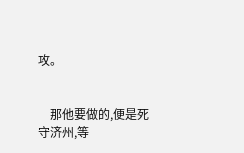攻。


    那他要做的,便是死守济州,等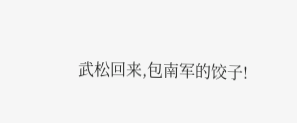武松回来,包南军的饺子!